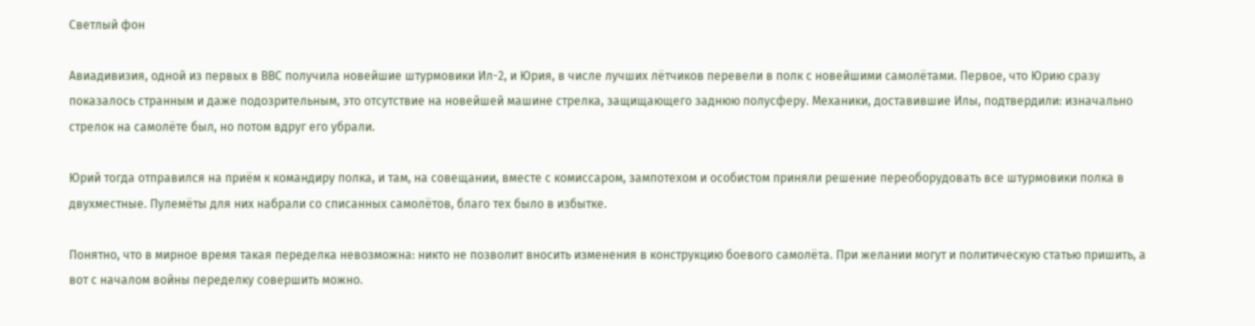Светлый фон

Авиадивизия, одной из первых в ВВС получила новейшие штурмовики Ил-2, и Юрия, в числе лучших лётчиков перевели в полк с новейшими самолётами. Первое, что Юрию сразу показалось странным и даже подозрительным, это отсутствие на новейшей машине стрелка, защищающего заднюю полусферу. Механики, доставившие Илы, подтвердили: изначально стрелок на самолёте был, но потом вдруг его убрали.

Юрий тогда отправился на приём к командиру полка, и там, на совещании, вместе с комиссаром, зампотехом и особистом приняли решение переоборудовать все штурмовики полка в двухместные. Пулемёты для них набрали со списанных самолётов, благо тех было в избытке.

Понятно, что в мирное время такая переделка невозможна: никто не позволит вносить изменения в конструкцию боевого самолёта. При желании могут и политическую статью пришить, а вот с началом войны переделку совершить можно.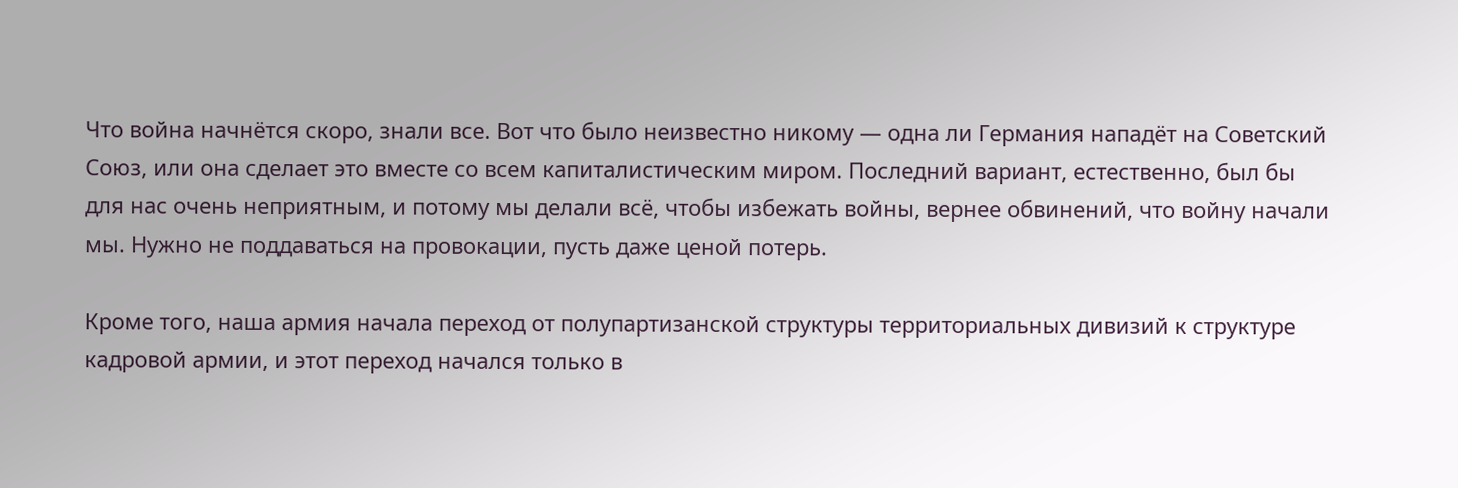Что война начнётся скоро, знали все. Вот что было неизвестно никому — одна ли Германия нападёт на Советский Союз, или она сделает это вместе со всем капиталистическим миром. Последний вариант, естественно, был бы для нас очень неприятным, и потому мы делали всё, чтобы избежать войны, вернее обвинений, что войну начали мы. Нужно не поддаваться на провокации, пусть даже ценой потерь.

Кроме того, наша армия начала переход от полупартизанской структуры территориальных дивизий к структуре кадровой армии, и этот переход начался только в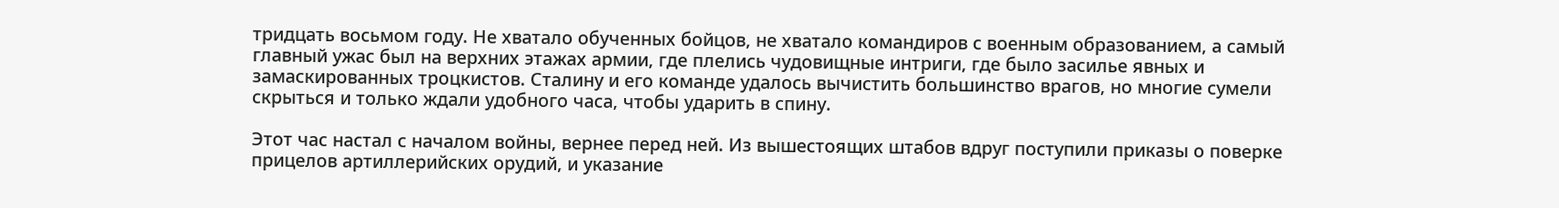тридцать восьмом году. Не хватало обученных бойцов, не хватало командиров с военным образованием, а самый главный ужас был на верхних этажах армии, где плелись чудовищные интриги, где было засилье явных и замаскированных троцкистов. Сталину и его команде удалось вычистить большинство врагов, но многие сумели скрыться и только ждали удобного часа, чтобы ударить в спину.

Этот час настал с началом войны, вернее перед ней. Из вышестоящих штабов вдруг поступили приказы о поверке прицелов артиллерийских орудий, и указание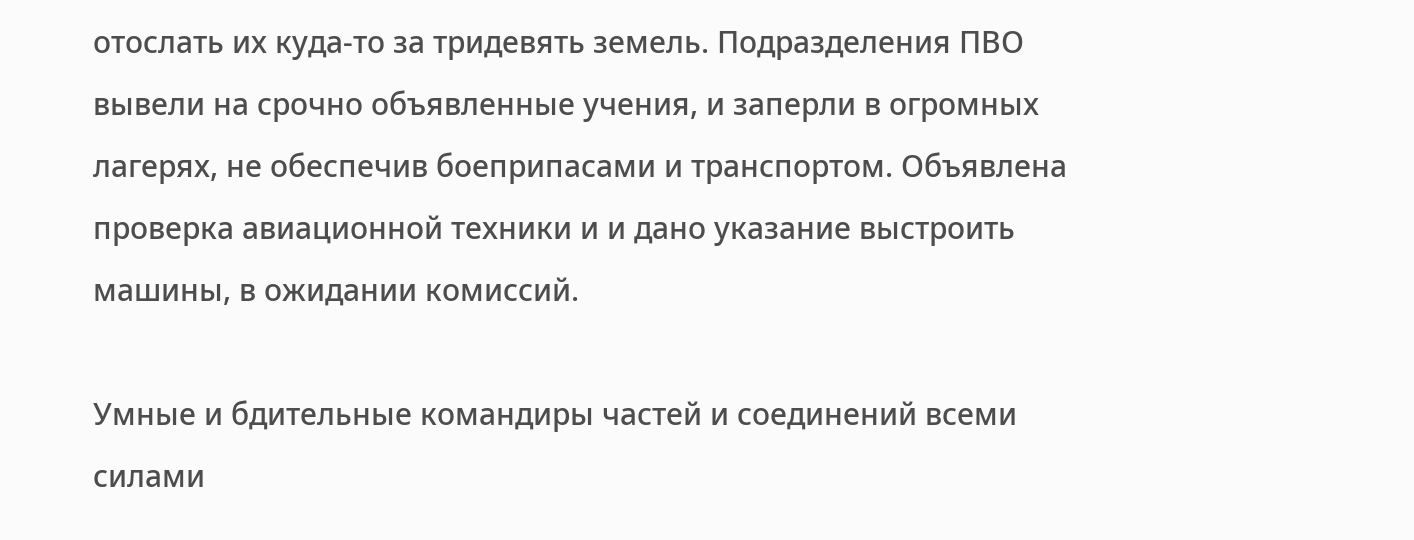отослать их куда-то за тридевять земель. Подразделения ПВО вывели на срочно объявленные учения, и заперли в огромных лагерях, не обеспечив боеприпасами и транспортом. Объявлена проверка авиационной техники и и дано указание выстроить машины, в ожидании комиссий.

Умные и бдительные командиры частей и соединений всеми силами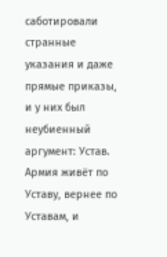саботировали странные указания и даже прямые приказы, и у них был неубиенный аргумент: Устав. Армия живёт по Уставу, вернее по Уставам, и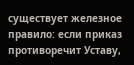существует железное правило: если приказ противоречит Уставу,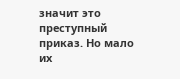значит это преступный приказ. Но мало их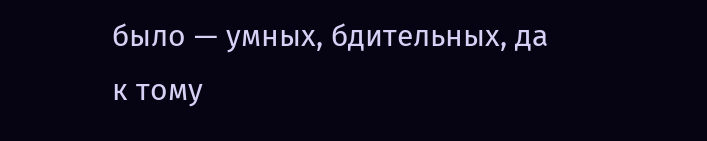было — умных, бдительных, да к тому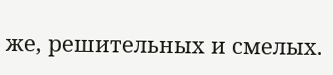же, решительных и смелых.